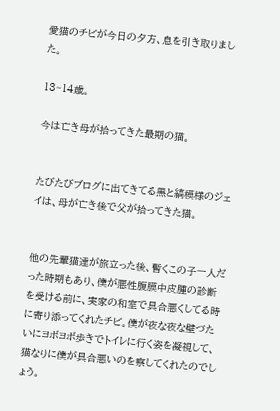愛猫のチビが今日の夕方、息を引き取りました。

13~14歳。

今は亡き母が拾ってきた最期の猫。


たびたびブログに出てきてる黒と縞模様のジェイは、母が亡き後で父が拾ってきた猫。


他の先輩猫達が旅立った後、暫くこの子一人だった時期もあり、僕が悪性腹膜中皮腫の診断を受ける前に、実家の和室で具合悪くしてる時に寄り添ってくれたチビ。僕が夜な夜な壁づたいにヨボヨボ歩きでトイレに行く姿を凝視して、猫なりに僕が具合悪いのを察してくれたのでしょう。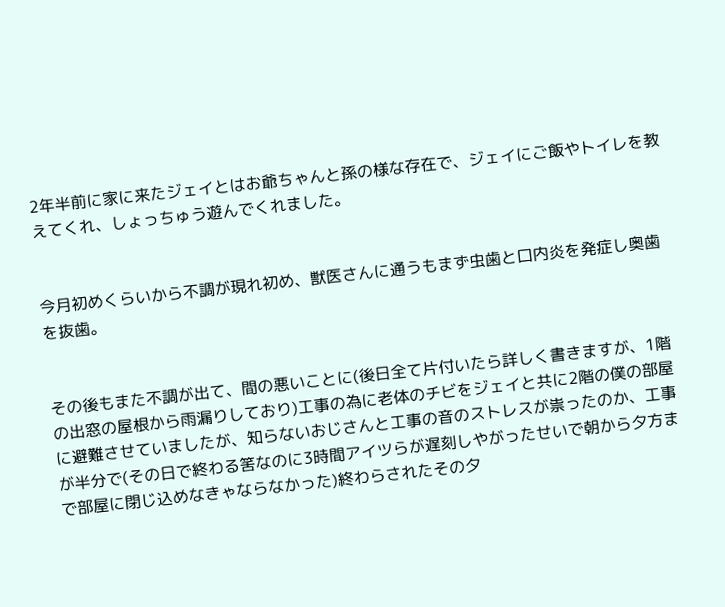2年半前に家に来たジェイとはお爺ちゃんと孫の様な存在で、ジェイにご飯やトイレを教えてくれ、しょっちゅう遊んでくれました。


今月初めくらいから不調が現れ初め、獣医さんに通うもまず虫歯と口内炎を発症し奥歯を抜歯。


その後もまた不調が出て、間の悪いことに(後日全て片付いたら詳しく書きますが、1階の出窓の屋根から雨漏りしており)工事の為に老体のチビをジェイと共に2階の僕の部屋に避難させていましたが、知らないおじさんと工事の音のストレスが祟ったのか、工事が半分で(その日で終わる筈なのに3時間アイツらが遅刻しやがったせいで朝から夕方まで部屋に閉じ込めなきゃならなかった)終わらされたその夕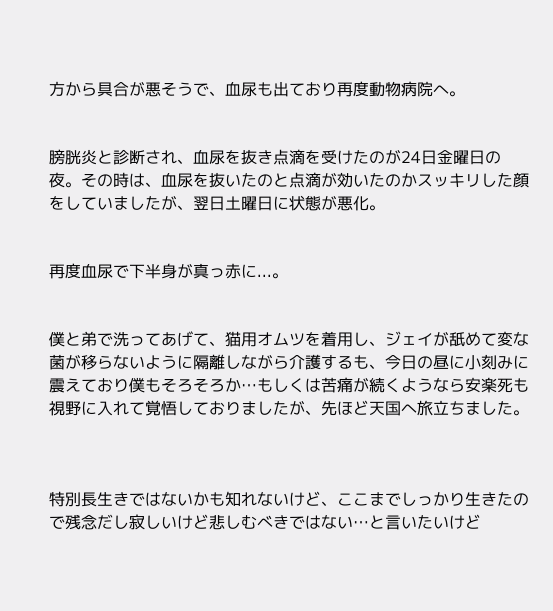方から具合が悪そうで、血尿も出ており再度動物病院へ。


膀胱炎と診断され、血尿を抜き点滴を受けたのが24日金曜日の夜。その時は、血尿を抜いたのと点滴が効いたのかスッキリした顔をしていましたが、翌日土曜日に状態が悪化。


再度血尿で下半身が真っ赤に...。


僕と弟で洗ってあげて、猫用オムツを着用し、ジェイが舐めて変な菌が移らないように隔離しながら介護するも、今日の昼に小刻みに震えており僕もそろそろか…もしくは苦痛が続くようなら安楽死も視野に入れて覚悟しておりましたが、先ほど天国へ旅立ちました。



特別長生きではないかも知れないけど、ここまでしっかり生きたので残念だし寂しいけど悲しむべきではない…と言いたいけど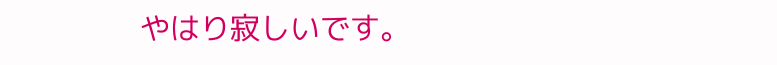やはり寂しいです。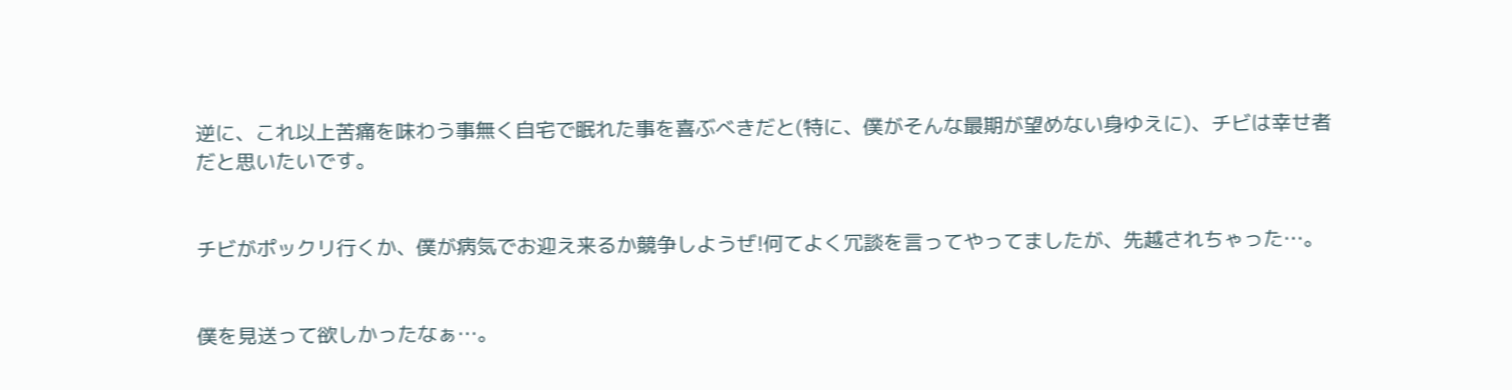逆に、これ以上苦痛を味わう事無く自宅で眠れた事を喜ぶべきだと(特に、僕がそんな最期が望めない身ゆえに)、チビは幸せ者だと思いたいです。


チビがポックリ行くか、僕が病気でお迎え来るか競争しようぜ!何てよく冗談を言ってやってましたが、先越されちゃった…。


僕を見送って欲しかったなぁ…。